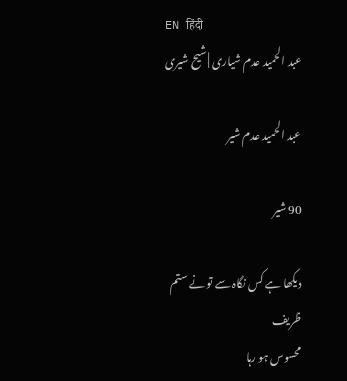EN हिंदी
عبد الحمید عدم شیاری | شیح شیری

عبد الحمید عدم شیر

90 شیر

دیکھا ہے کس نگاہ سے تو نے ستم ظریف
محسوس ہو رہا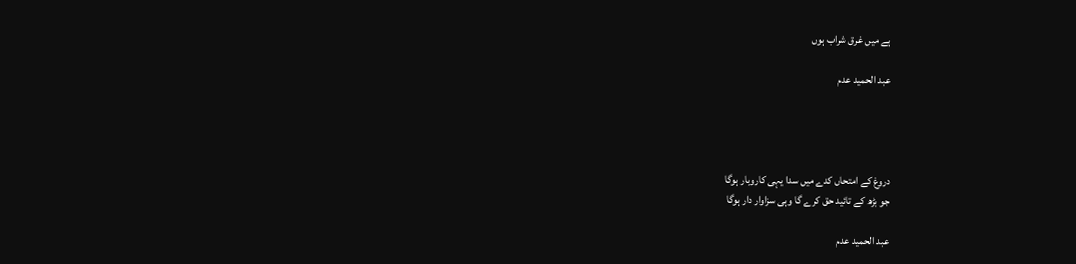ہے میں غرق شراب ہوں

عبد الحمید عدم




دروغ کے امتحاں کدے میں سدا یہی کاروبار ہوگا
جو بڑھ کے تائید حق کرے گا وہی سزاوار دار ہوگا

عبد الحمید عدم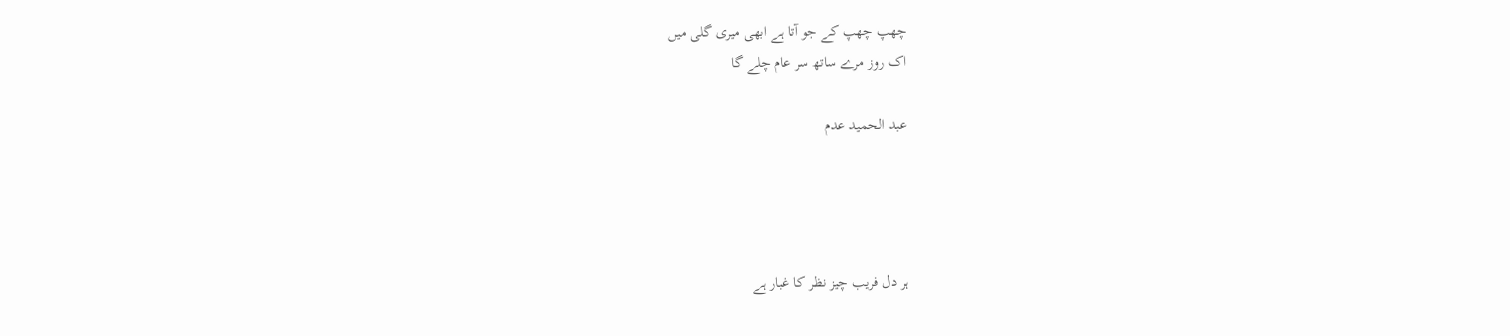چھپ چھپ کے جو آتا ہے ابھی میری گلی میں
اک روز مرے ساتھ سر عام چلے گا

عبد الحمید عدم




ہر دل فریب چیز نظر کا غبار ہے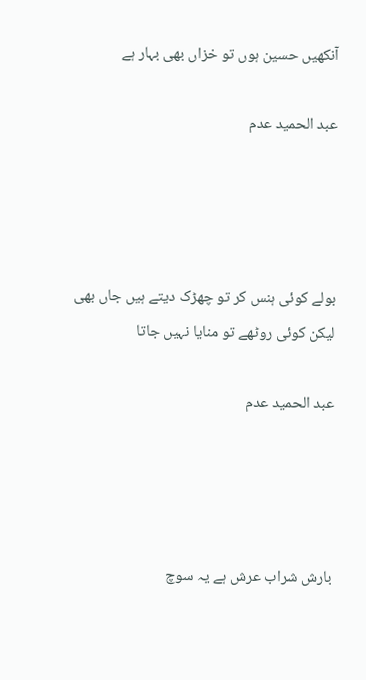آنکھیں حسین ہوں تو خزاں بھی بہار ہے

عبد الحمید عدم




بولے کوئی ہنس کر تو چھڑک دیتے ہیں جاں بھی
لیکن کوئی روٹھے تو منایا نہیں جاتا

عبد الحمید عدم




بارش شراب عرش ہے یہ سوچ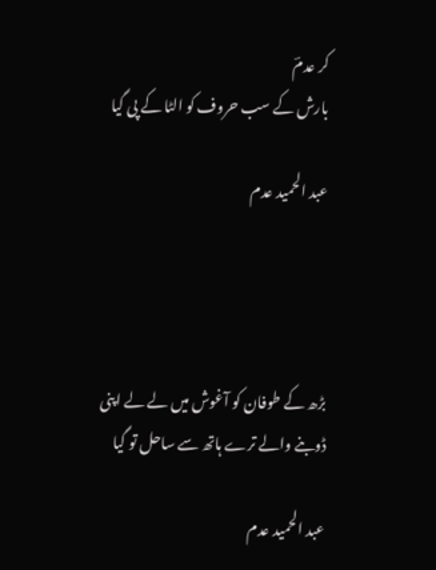کر عدمؔ
بارش کے سب حروف کو الٹا کے پی گیا

عبد الحمید عدم




بڑھ کے طوفان کو آغوش میں لے لے اپنی
ڈوبنے والے ترے ہاتھ سے ساحل تو گیا

عبد الحمید عدم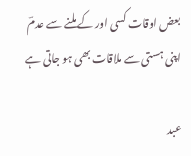بعض اوقات کسی اور کے ملنے سے عدمؔ
اپنی ہستی سے ملاقات بھی ہو جاتی ہے

عبد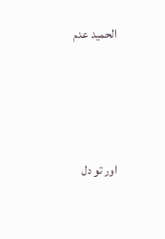الحمید عدم




اور تو دل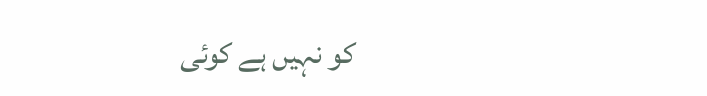کو نہیں ہے کوئی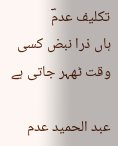تکلیف عدمؔ
ہاں ذرا نبض کسی وقت ٹھہر جاتی ہے

عبد الحمید عدم